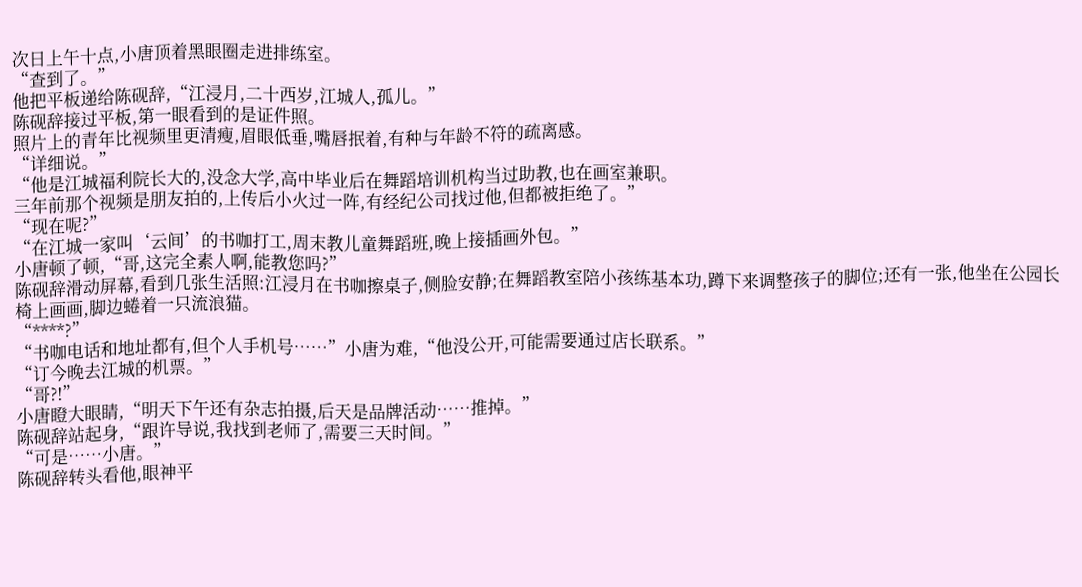次日上午十点,小唐顶着黑眼圈走进排练室。
“查到了。”
他把平板递给陈砚辞,“江浸月,二十西岁,江城人,孤儿。”
陈砚辞接过平板,第一眼看到的是证件照。
照片上的青年比视频里更清瘦,眉眼低垂,嘴唇抿着,有种与年龄不符的疏离感。
“详细说。”
“他是江城福利院长大的,没念大学,高中毕业后在舞蹈培训机构当过助教,也在画室兼职。
三年前那个视频是朋友拍的,上传后小火过一阵,有经纪公司找过他,但都被拒绝了。”
“现在呢?”
“在江城一家叫‘云间’的书咖打工,周末教儿童舞蹈班,晚上接插画外包。”
小唐顿了顿,“哥,这完全素人啊,能教您吗?”
陈砚辞滑动屏幕,看到几张生活照:江浸月在书咖擦桌子,侧脸安静;在舞蹈教室陪小孩练基本功,蹲下来调整孩子的脚位;还有一张,他坐在公园长椅上画画,脚边蜷着一只流浪猫。
“****?”
“书咖电话和地址都有,但个人手机号……”小唐为难,“他没公开,可能需要通过店长联系。”
“订今晚去江城的机票。”
“哥?!”
小唐瞪大眼睛,“明天下午还有杂志拍摄,后天是品牌活动……推掉。”
陈砚辞站起身,“跟许导说,我找到老师了,需要三天时间。”
“可是……小唐。”
陈砚辞转头看他,眼神平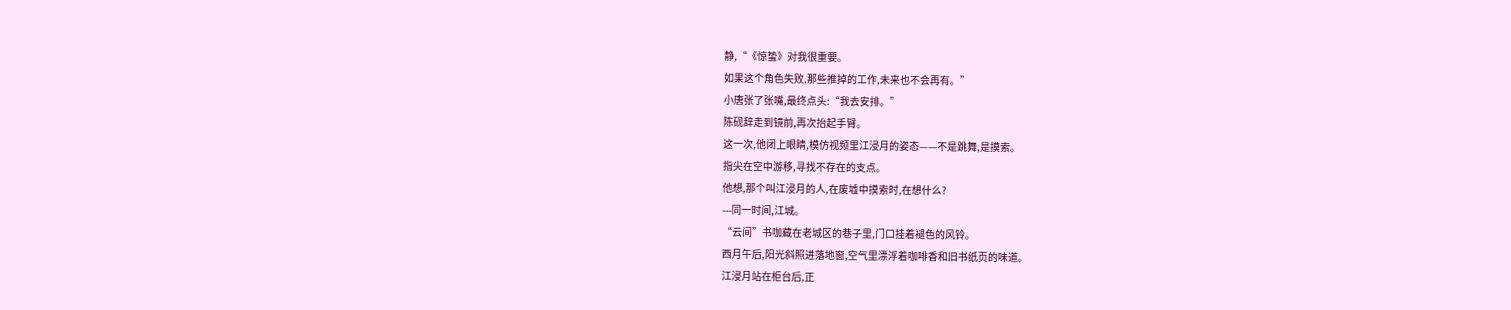静,“《惊蛰》对我很重要。
如果这个角色失败,那些推掉的工作,未来也不会再有。”
小唐张了张嘴,最终点头:“我去安排。”
陈砚辞走到镜前,再次抬起手臂。
这一次,他闭上眼睛,模仿视频里江浸月的姿态——不是跳舞,是摸索。
指尖在空中游移,寻找不存在的支点。
他想,那个叫江浸月的人,在废墟中摸索时,在想什么?
---同一时间,江城。
“云间”书咖藏在老城区的巷子里,门口挂着褪色的风铃。
西月午后,阳光斜照进落地窗,空气里漂浮着咖啡香和旧书纸页的味道。
江浸月站在柜台后,正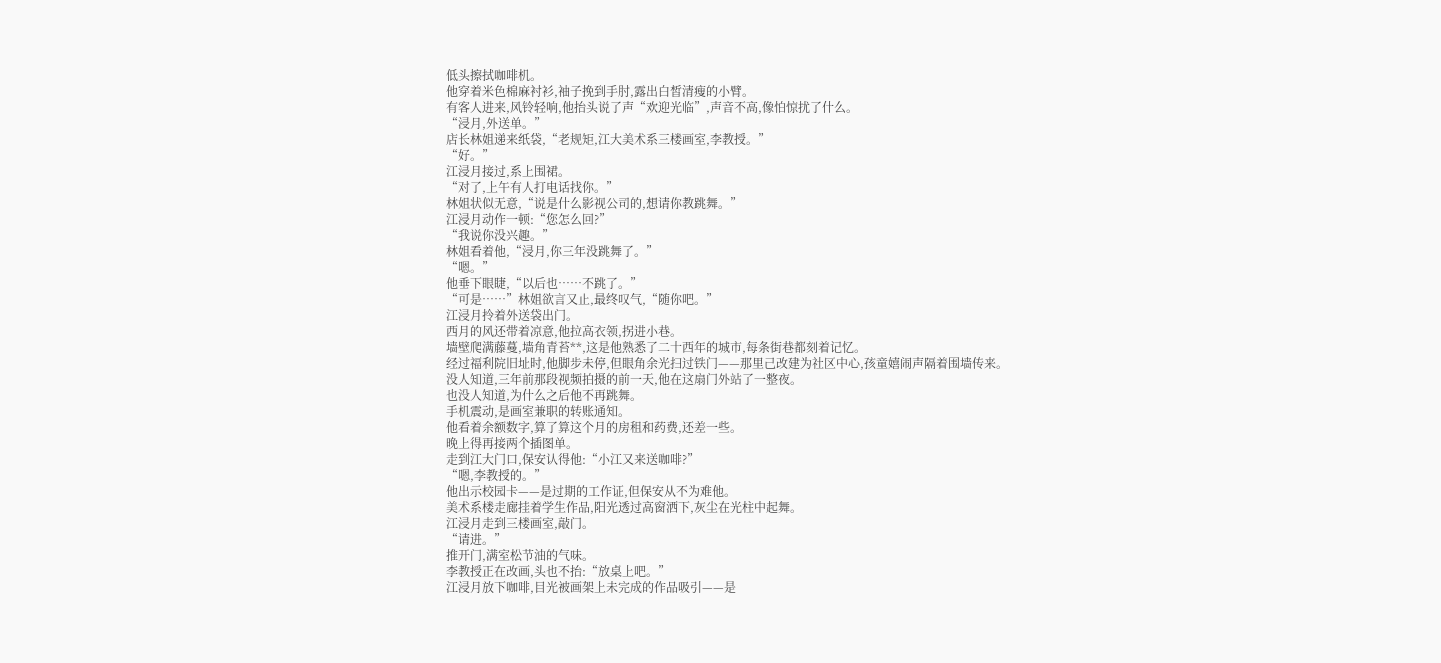低头擦拭咖啡机。
他穿着米色棉麻衬衫,袖子挽到手肘,露出白皙清瘦的小臂。
有客人进来,风铃轻响,他抬头说了声“欢迎光临”,声音不高,像怕惊扰了什么。
“浸月,外送单。”
店长林姐递来纸袋,“老规矩,江大美术系三楼画室,李教授。”
“好。”
江浸月接过,系上围裙。
“对了,上午有人打电话找你。”
林姐状似无意,“说是什么影视公司的,想请你教跳舞。”
江浸月动作一顿:“您怎么回?”
“我说你没兴趣。”
林姐看着他,“浸月,你三年没跳舞了。”
“嗯。”
他垂下眼睫,“以后也……不跳了。”
“可是……”林姐欲言又止,最终叹气,“随你吧。”
江浸月拎着外送袋出门。
西月的风还带着凉意,他拉高衣领,拐进小巷。
墙壁爬满藤蔓,墙角青苔**,这是他熟悉了二十西年的城市,每条街巷都刻着记忆。
经过福利院旧址时,他脚步未停,但眼角余光扫过铁门——那里己改建为社区中心,孩童嬉闹声隔着围墙传来。
没人知道,三年前那段视频拍摄的前一天,他在这扇门外站了一整夜。
也没人知道,为什么之后他不再跳舞。
手机震动,是画室兼职的转账通知。
他看着余额数字,算了算这个月的房租和药费,还差一些。
晚上得再接两个插图单。
走到江大门口,保安认得他:“小江又来送咖啡?”
“嗯,李教授的。”
他出示校园卡——是过期的工作证,但保安从不为难他。
美术系楼走廊挂着学生作品,阳光透过高窗洒下,灰尘在光柱中起舞。
江浸月走到三楼画室,敲门。
“请进。”
推开门,满室松节油的气味。
李教授正在改画,头也不抬:“放桌上吧。”
江浸月放下咖啡,目光被画架上未完成的作品吸引——是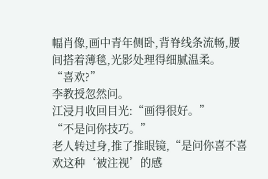幅肖像,画中青年侧卧,背脊线条流畅,腰间搭着薄毯,光影处理得细腻温柔。
“喜欢?”
李教授忽然问。
江浸月收回目光:“画得很好。”
“不是问你技巧。”
老人转过身,推了推眼镜,“是问你喜不喜欢这种‘被注视’的感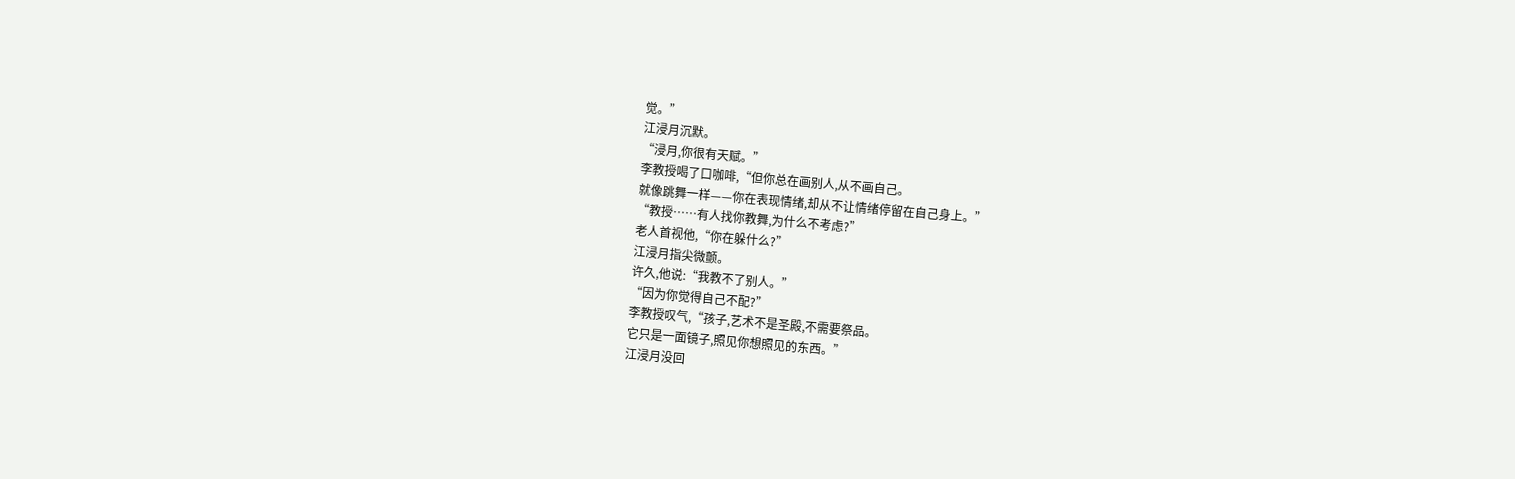觉。”
江浸月沉默。
“浸月,你很有天赋。”
李教授喝了口咖啡,“但你总在画别人,从不画自己。
就像跳舞一样——你在表现情绪,却从不让情绪停留在自己身上。”
“教授……有人找你教舞,为什么不考虑?”
老人首视他,“你在躲什么?”
江浸月指尖微颤。
许久,他说:“我教不了别人。”
“因为你觉得自己不配?”
李教授叹气,“孩子,艺术不是圣殿,不需要祭品。
它只是一面镜子,照见你想照见的东西。”
江浸月没回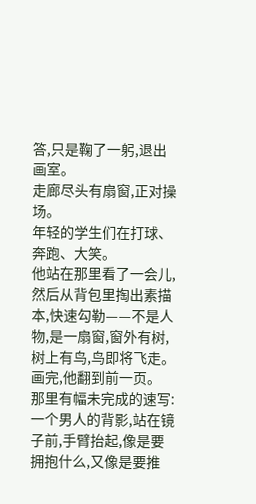答,只是鞠了一躬,退出画室。
走廊尽头有扇窗,正对操场。
年轻的学生们在打球、奔跑、大笑。
他站在那里看了一会儿,然后从背包里掏出素描本,快速勾勒——不是人物,是一扇窗,窗外有树,树上有鸟,鸟即将飞走。
画完,他翻到前一页。
那里有幅未完成的速写:一个男人的背影,站在镜子前,手臂抬起,像是要拥抱什么,又像是要推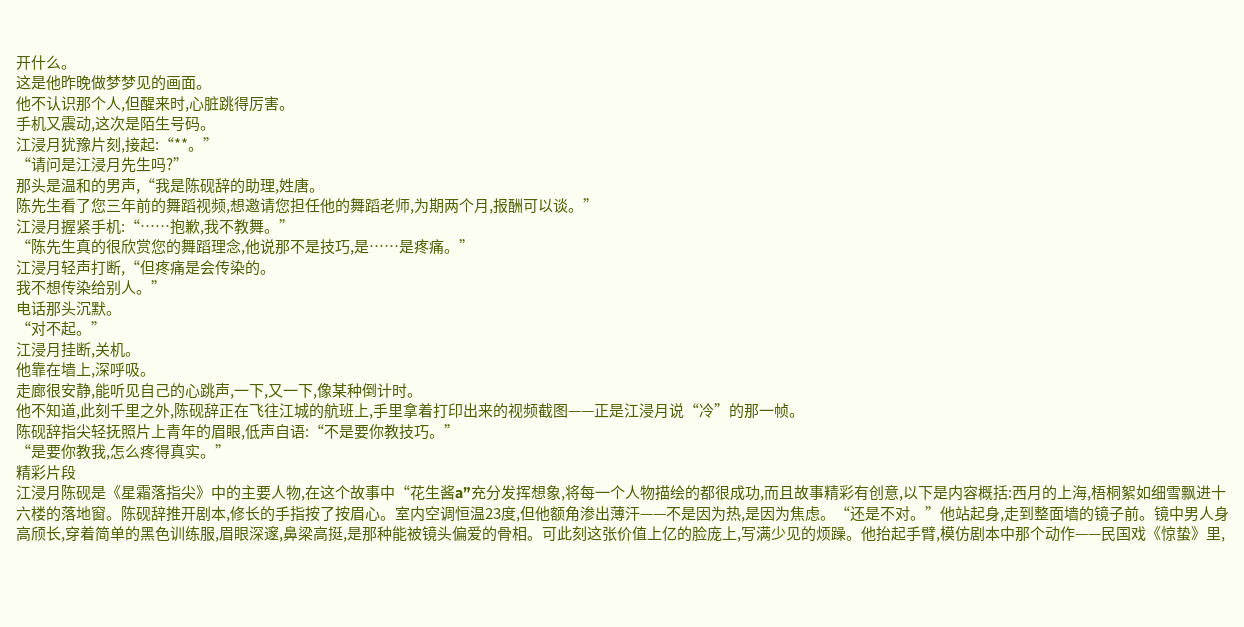开什么。
这是他昨晚做梦梦见的画面。
他不认识那个人,但醒来时,心脏跳得厉害。
手机又震动,这次是陌生号码。
江浸月犹豫片刻,接起:“**。”
“请问是江浸月先生吗?”
那头是温和的男声,“我是陈砚辞的助理,姓唐。
陈先生看了您三年前的舞蹈视频,想邀请您担任他的舞蹈老师,为期两个月,报酬可以谈。”
江浸月握紧手机:“……抱歉,我不教舞。”
“陈先生真的很欣赏您的舞蹈理念,他说那不是技巧,是……是疼痛。”
江浸月轻声打断,“但疼痛是会传染的。
我不想传染给别人。”
电话那头沉默。
“对不起。”
江浸月挂断,关机。
他靠在墙上,深呼吸。
走廊很安静,能听见自己的心跳声,一下,又一下,像某种倒计时。
他不知道,此刻千里之外,陈砚辞正在飞往江城的航班上,手里拿着打印出来的视频截图——正是江浸月说“冷”的那一帧。
陈砚辞指尖轻抚照片上青年的眉眼,低声自语:“不是要你教技巧。”
“是要你教我,怎么疼得真实。”
精彩片段
江浸月陈砚是《星霜落指尖》中的主要人物,在这个故事中“花生酱a”充分发挥想象,将每一个人物描绘的都很成功,而且故事精彩有创意,以下是内容概括:西月的上海,梧桐絮如细雪飘进十六楼的落地窗。陈砚辞推开剧本,修长的手指按了按眉心。室内空调恒温23度,但他额角渗出薄汗——不是因为热,是因为焦虑。“还是不对。”他站起身,走到整面墙的镜子前。镜中男人身高颀长,穿着简单的黑色训练服,眉眼深邃,鼻梁高挺,是那种能被镜头偏爱的骨相。可此刻这张价值上亿的脸庞上,写满少见的烦躁。他抬起手臂,模仿剧本中那个动作——民国戏《惊蛰》里,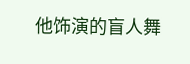他饰演的盲人舞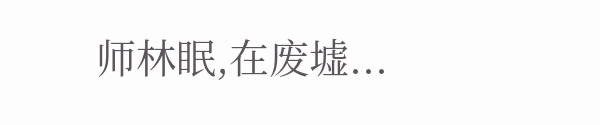师林眠,在废墟...